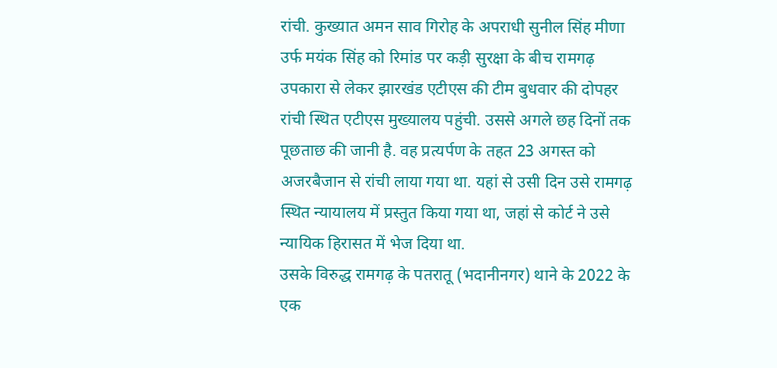रांची. कुख्यात अमन साव गिरोह के अपराधी सुनील सिंह मीणा उर्फ मयंक सिंह को रिमांड पर कड़ी सुरक्षा के बीच रामगढ़ उपकारा से लेकर झारखंड एटीएस की टीम बुधवार की दोपहर रांची स्थित एटीएस मुख्यालय पहुंची. उससे अगले छह दिनों तक पूछताछ की जानी है. वह प्रत्यर्पण के तहत 23 अगस्त को अजरबैजान से रांची लाया गया था. यहां से उसी दिन उसे रामगढ़ स्थित न्यायालय में प्रस्तुत किया गया था, जहां से कोर्ट ने उसे न्यायिक हिरासत में भेज दिया था.
उसके विरुद्ध रामगढ़ के पतरातू (भदानीनगर) थाने के 2022 के एक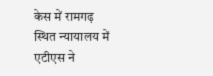केस में रामगढ़ स्थित न्यायालय में एटीएस ने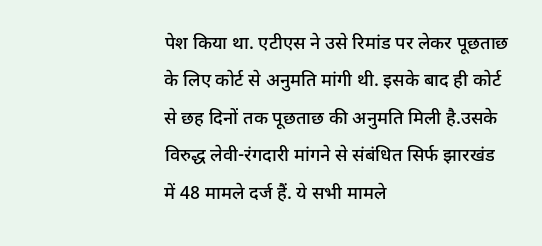पेश किया था. एटीएस ने उसे रिमांड पर लेकर पूछताछ के लिए कोर्ट से अनुमति मांगी थी. इसके बाद ही कोर्ट से छह दिनों तक पूछताछ की अनुमति मिली है.उसके विरुद्ध लेवी-रंगदारी मांगने से संबंधित सिर्फ झारखंड में 48 मामले दर्ज हैं. ये सभी मामले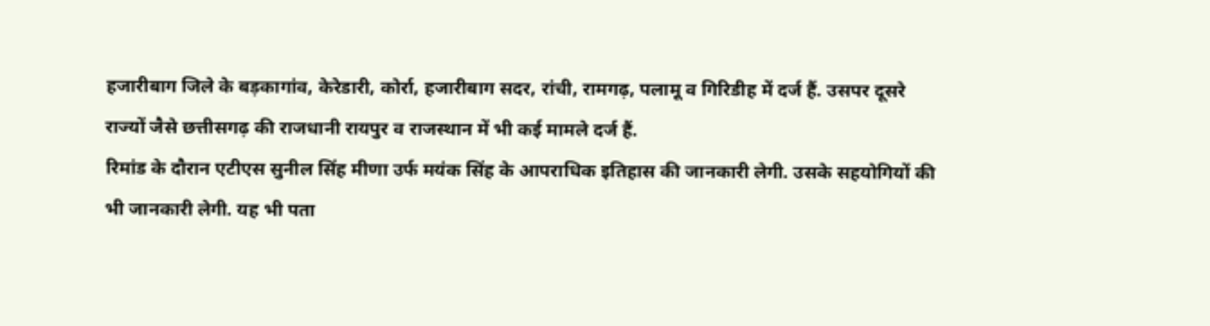हजारीबाग जिले के बड़कागांव, केरेडारी, कोर्रा, हजारीबाग सदर, रांची, रामगढ़, पलामू व गिरिडीह में दर्ज हैं. उसपर दूसरे राज्यों जैसे छत्तीसगढ़ की राजधानी रायपुर व राजस्थान में भी कई मामले दर्ज हैं.
रिमांड के दौरान एटीएस सुनील सिंह मीणा उर्फ मयंक सिंह के आपराधिक इतिहास की जानकारी लेगी. उसके सहयोगियों की भी जानकारी लेगी. यह भी पता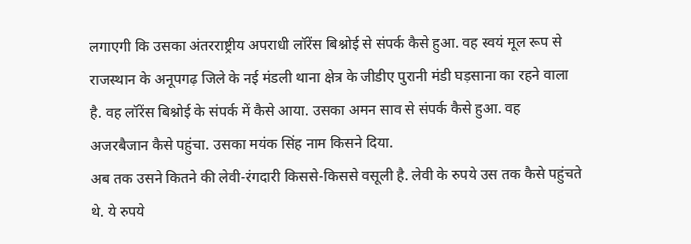लगाएगी कि उसका अंतरराष्ट्रीय अपराधी लॉरेंस बिश्नोई से संपर्क कैसे हुआ. वह स्वयं मूल रूप से राजस्थान के अनूपगढ़ जिले के नई मंडली थाना क्षेत्र के जीडीए पुरानी मंडी घड़साना का रहने वाला है. वह लॉरेंस बिश्नोई के संपर्क में कैसे आया. उसका अमन साव से संपर्क कैसे हुआ. वह अजरबैजान कैसे पहुंचा. उसका मयंक सिंह नाम किसने दिया.
अब तक उसने कितने की लेवी-रंगदारी किससे-किससे वसूली है. लेवी के रुपये उस तक कैसे पहुंचते थे. ये रुपये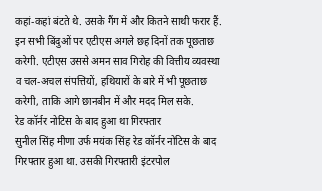कहां-कहां बंटते थे. उसके गैंग में और कितने साथी फरार हैं. इन सभी बिंदुओं पर एटीएस अगले छह दिनों तक पूछताछ करेगी. एटीएस उससे अमन साव गिरोह की वित्तीय व्यवस्था व चल-अचल संपत्तियों, हथियारों के बारे में भी पूछताछ करेगी, ताकि आगे छानबीन में और मदद मिल सके.
रेड कॉर्नर नोटिस के बाद हुआ था गिरफ्तार
सुनील सिंह मीणा उर्फ मयंक सिंह रेड कॉर्नर नोटिस के बाद गिरफ्तार हुआ था. उसकी गिरफ्तारी इंटरपोल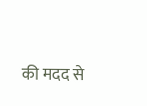की मदद से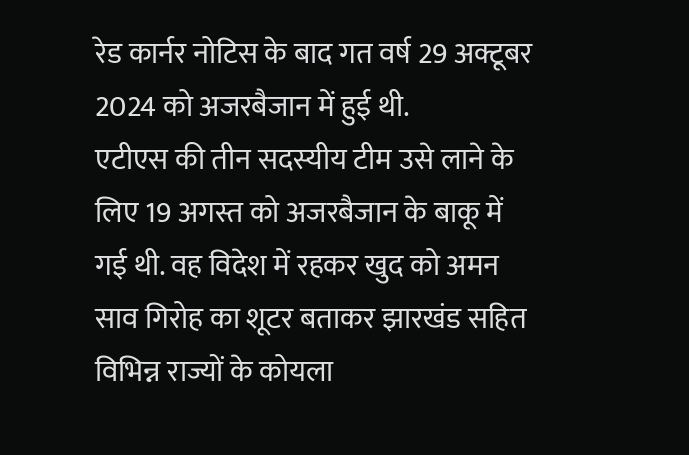रेड कार्नर नोटिस के बाद गत वर्ष 29 अक्टूबर 2024 को अजरबैजान में हुई थी.
एटीएस की तीन सदस्यीय टीम उसे लाने के लिए 19 अगस्त को अजरबैजान के बाकू में गई थी. वह विदेश में रहकर खुद को अमन साव गिरोह का शूटर बताकर झारखंड सहित विभिन्न राज्यों के कोयला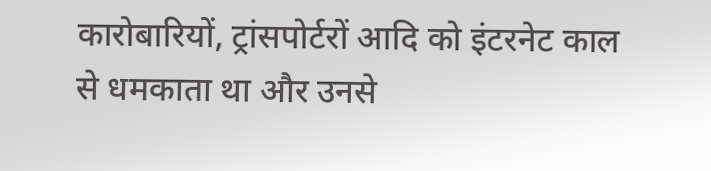कारोबारियों, ट्रांसपोर्टरों आदि को इंटरनेट काल से धमकाता था और उनसे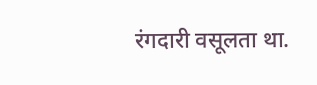रंगदारी वसूलता था.